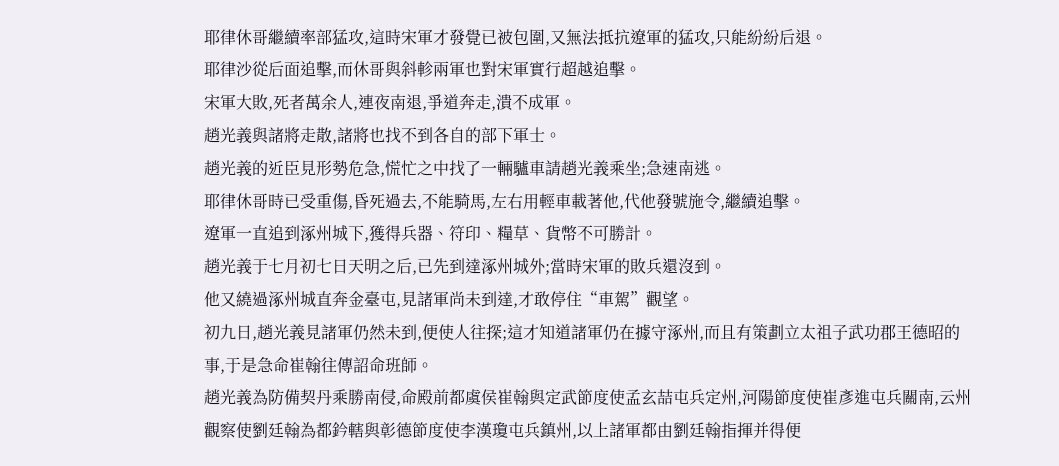耶律休哥繼續率部猛攻,這時宋軍才發覺已被包圍,又無法抵抗遼軍的猛攻,只能紛紛后退。
耶律沙從后面追擊,而休哥與斜軫兩軍也對宋軍實行超越追擊。
宋軍大敗,死者萬余人,連夜南退,爭道奔走,潰不成軍。
趙光義與諸將走散,諸將也找不到各自的部下軍士。
趙光義的近臣見形勢危急,慌忙之中找了一輛驢車請趙光義乘坐;急速南逃。
耶律休哥時已受重傷,昏死過去,不能騎馬,左右用輕車載著他,代他發號施令,繼續追擊。
遼軍一直追到涿州城下,獲得兵器、符印、糧草、貨幣不可勝計。
趙光義于七月初七日天明之后,已先到達涿州城外;當時宋軍的敗兵還沒到。
他又繞過涿州城直奔金臺屯,見諸軍尚未到達,才敢停住“車駕”觀望。
初九日,趙光義見諸軍仍然未到,便使人往探;這才知道諸軍仍在據守涿州,而且有策劃立太祖子武功郡王德昭的事,于是急命崔翰往傳詔命班師。
趙光義為防備契丹乘勝南侵,命殿前都虞侯崔翰與定武節度使孟玄喆屯兵定州,河陽節度使崔彥進屯兵關南,云州觀察使劉廷翰為都鈐轄與彰德節度使李漢瓊屯兵鎮州,以上諸軍都由劉廷翰指揮并得便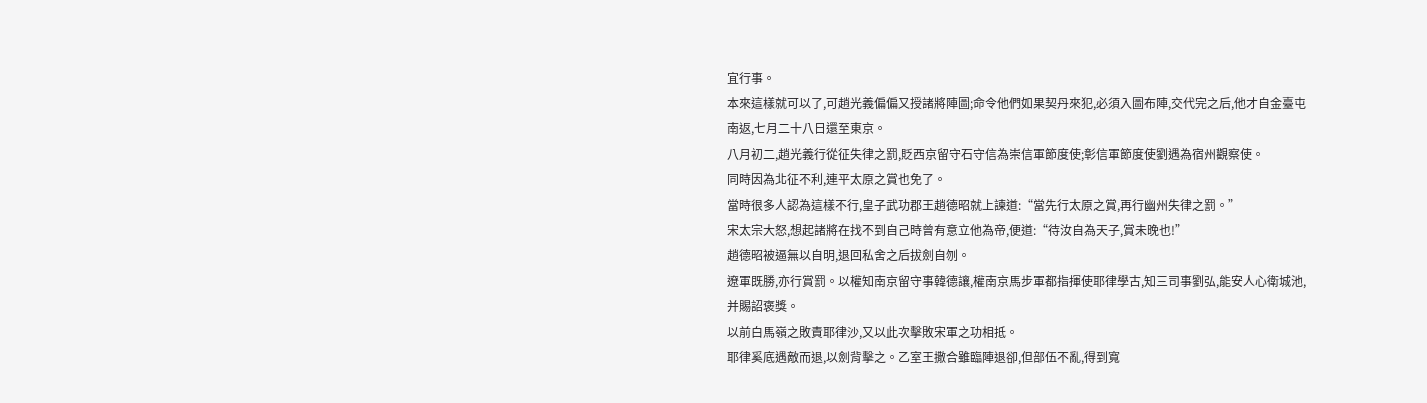宜行事。
本來這樣就可以了,可趙光義偏偏又授諸將陣圖;命令他們如果契丹來犯,必須入圖布陣,交代完之后,他才自金臺屯南返,七月二十八日還至東京。
八月初二,趙光義行從征失律之罰,貶西京留守石守信為崇信軍節度使;彰信軍節度使劉遇為宿州觀察使。
同時因為北征不利,連平太原之賞也免了。
當時很多人認為這樣不行,皇子武功郡王趙德昭就上諫道:“當先行太原之賞,再行幽州失律之罰。”
宋太宗大怒,想起諸將在找不到自己時曾有意立他為帝,便道:“待汝自為天子,賞未晚也!”
趙德昭被逼無以自明,退回私舍之后拔劍自刎。
遼軍既勝,亦行賞罰。以權知南京留守事韓德讓,權南京馬步軍都指揮使耶律學古,知三司事劉弘,能安人心衛城池,并賜詔褒獎。
以前白馬嶺之敗責耶律沙,又以此次擊敗宋軍之功相抵。
耶律奚底遇敵而退,以劍背擊之。乙室王撒合雖臨陣退卻,但部伍不亂,得到寬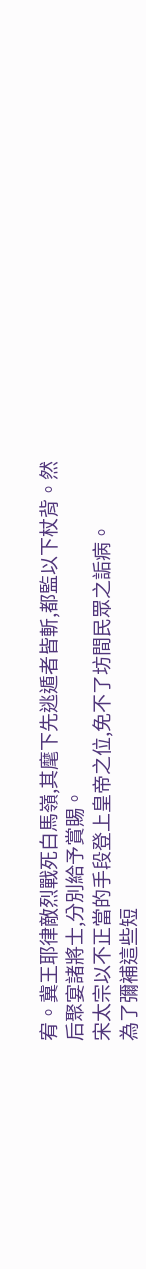宥。冀王耶律敵烈戰死白馬嶺,其麾下先逃遁者皆斬,都監以下杖背。然后聚宴諸將士,分別給予賞賜。
宋太宗以不正當的手段登上皇帝之位,免不了坊間民眾之詬病。
為了彌補這些短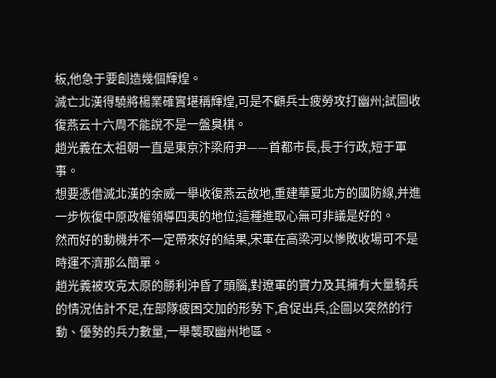板,他急于要創造幾個輝煌。
滅亡北漢得驍將楊業確實堪稱輝煌,可是不顧兵士疲勞攻打幽州;試圖收復燕云十六周不能說不是一盤臭棋。
趙光義在太祖朝一直是東京汴梁府尹——首都市長,長于行政,短于軍事。
想要憑借滅北漢的余威一舉收復燕云故地,重建華夏北方的國防線,并進一步恢復中原政權領導四夷的地位;這種進取心無可非議是好的。
然而好的動機并不一定帶來好的結果,宋軍在高梁河以慘敗收場可不是時運不濟那么簡單。
趙光義被攻克太原的勝利沖昏了頭腦,對遼軍的實力及其擁有大量騎兵的情況估計不足,在部隊疲困交加的形勢下,倉促出兵,企圖以突然的行動、優勢的兵力數量,一舉襲取幽州地區。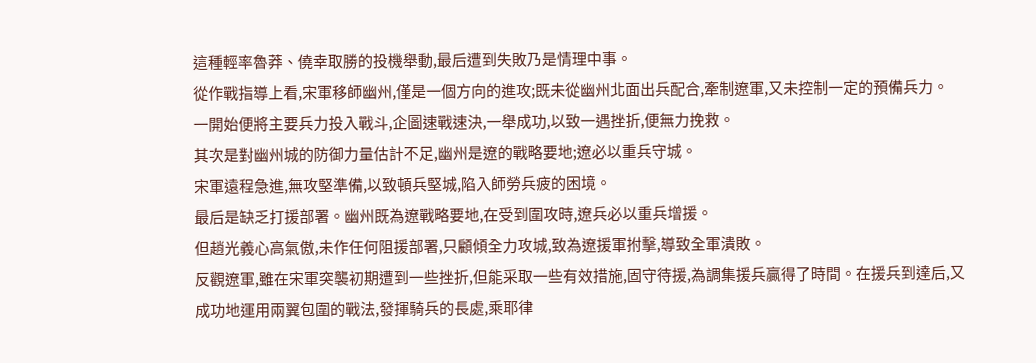這種輕率魯莽、僥幸取勝的投機舉動,最后遭到失敗乃是情理中事。
從作戰指導上看,宋軍移師幽州,僅是一個方向的進攻;既未從幽州北面出兵配合,牽制遼軍,又未控制一定的預備兵力。
一開始便將主要兵力投入戰斗,企圖速戰速決,一舉成功,以致一遇挫折,便無力挽救。
其次是對幽州城的防御力量估計不足,幽州是遼的戰略要地;遼必以重兵守城。
宋軍遠程急進,無攻堅準備,以致頓兵堅城,陷入師勞兵疲的困境。
最后是缺乏打援部署。幽州既為遼戰略要地,在受到圍攻時,遼兵必以重兵增援。
但趙光義心高氣傲,未作任何阻援部署,只顧傾全力攻城,致為遼援軍拊擊,導致全軍潰敗。
反觀遼軍,雖在宋軍突襲初期遭到一些挫折,但能采取一些有效措施,固守待援,為調集援兵贏得了時間。在援兵到達后,又成功地運用兩翼包圍的戰法,發揮騎兵的長處,乘耶律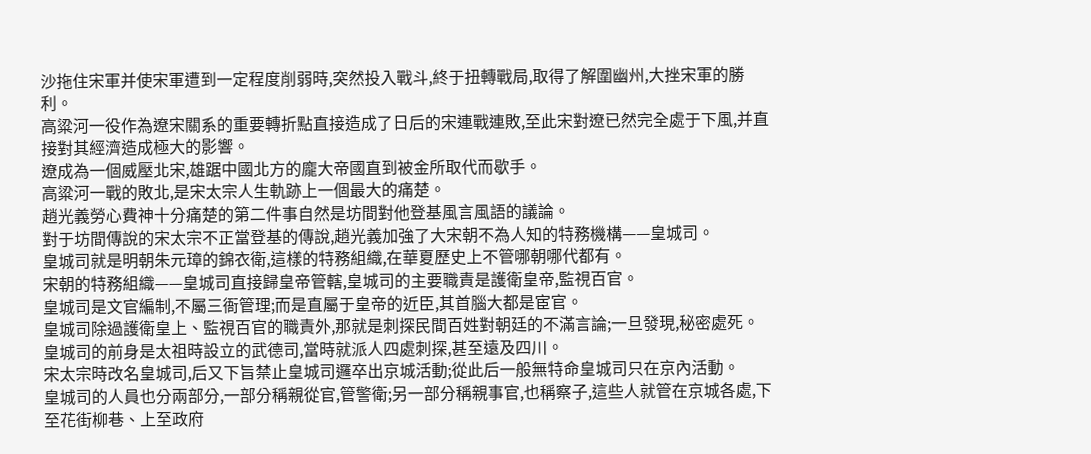沙拖住宋軍并使宋軍遭到一定程度削弱時,突然投入戰斗,終于扭轉戰局,取得了解圍幽州,大挫宋軍的勝利。
高粱河一役作為遼宋關系的重要轉折點直接造成了日后的宋連戰連敗,至此宋對遼已然完全處于下風,并直接對其經濟造成極大的影響。
遼成為一個威壓北宋,雄踞中國北方的龐大帝國直到被金所取代而歇手。
高粱河一戰的敗北,是宋太宗人生軌跡上一個最大的痛楚。
趙光義勞心費神十分痛楚的第二件事自然是坊間對他登基風言風語的議論。
對于坊間傳說的宋太宗不正當登基的傳說,趙光義加強了大宋朝不為人知的特務機構——皇城司。
皇城司就是明朝朱元璋的錦衣衛,這樣的特務組織,在華夏歷史上不管哪朝哪代都有。
宋朝的特務組織——皇城司直接歸皇帝管轄,皇城司的主要職責是護衛皇帝,監視百官。
皇城司是文官編制,不屬三衙管理;而是直屬于皇帝的近臣,其首腦大都是宦官。
皇城司除過護衛皇上、監視百官的職責外,那就是刺探民間百姓對朝廷的不滿言論;一旦發現,秘密處死。
皇城司的前身是太祖時設立的武德司,當時就派人四處刺探,甚至遠及四川。
宋太宗時改名皇城司,后又下旨禁止皇城司邏卒出京城活動;從此后一般無特命皇城司只在京內活動。
皇城司的人員也分兩部分,一部分稱親從官,管警衛;另一部分稱親事官,也稱察子,這些人就管在京城各處,下至花街柳巷、上至政府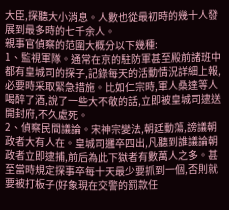大臣,探聽大小消息。人數也從最初時的幾十人發展到最多時的七千余人。
親事官偵察的范圍大概分以下幾種:
1、監視軍隊。通常在京的駐防軍甚至殿前諸班中都有皇城司的探子,記錄每天的活動情況詳細上報,必要時采取緊急措施。比如仁宗時,軍人桑達等人喝醉了酒,說了一些大不敬的話,立即被皇城司逮送開封府,不久處死。
2、偵察民間議論。宋神宗變法,朝廷動蕩,謗議朝政者大有人在。皇城司邏卒四出,凡聽到誰議論朝政者立即逮捕,前后為此下獄者有數萬人之多。甚至當時規定探事卒每十天最少要抓到一個,否則就要被打板子(好象現在交警的罰款任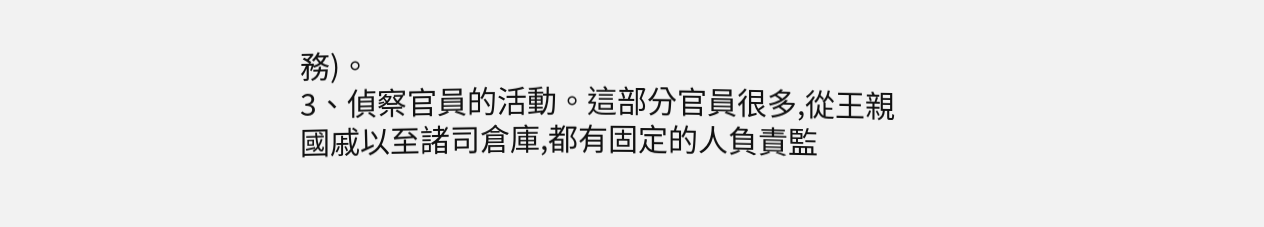務)。
3、偵察官員的活動。這部分官員很多,從王親國戚以至諸司倉庫,都有固定的人負責監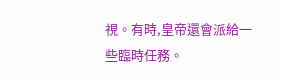視。有時,皇帝還會派給一些臨時任務。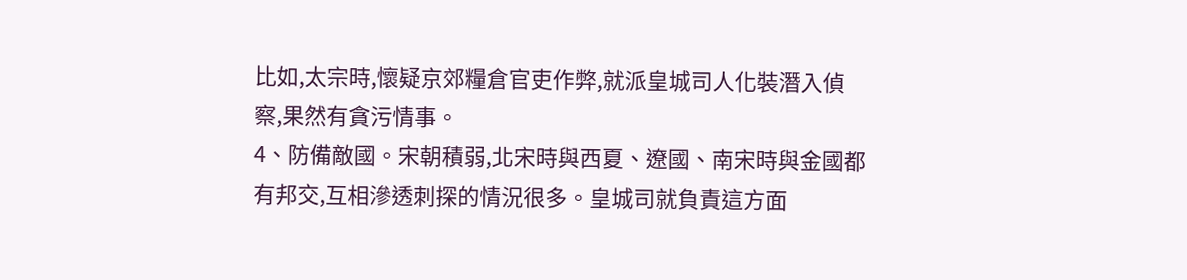比如,太宗時,懷疑京郊糧倉官吏作弊,就派皇城司人化裝潛入偵察,果然有貪污情事。
4、防備敵國。宋朝積弱,北宋時與西夏、遼國、南宋時與金國都有邦交,互相滲透刺探的情況很多。皇城司就負責這方面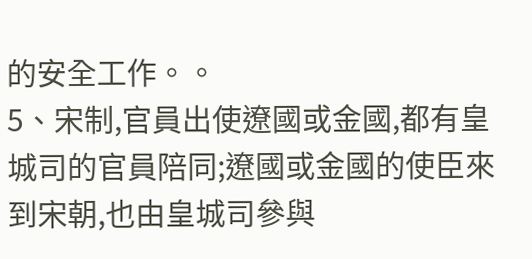的安全工作。。
5、宋制,官員出使遼國或金國,都有皇城司的官員陪同;遼國或金國的使臣來到宋朝,也由皇城司參與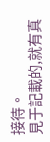接待。
見于記載的,就有真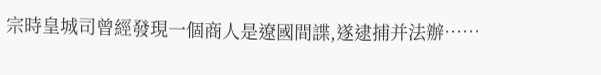宗時皇城司曾經發現一個商人是遼國間諜,遂逮捕并法辦……